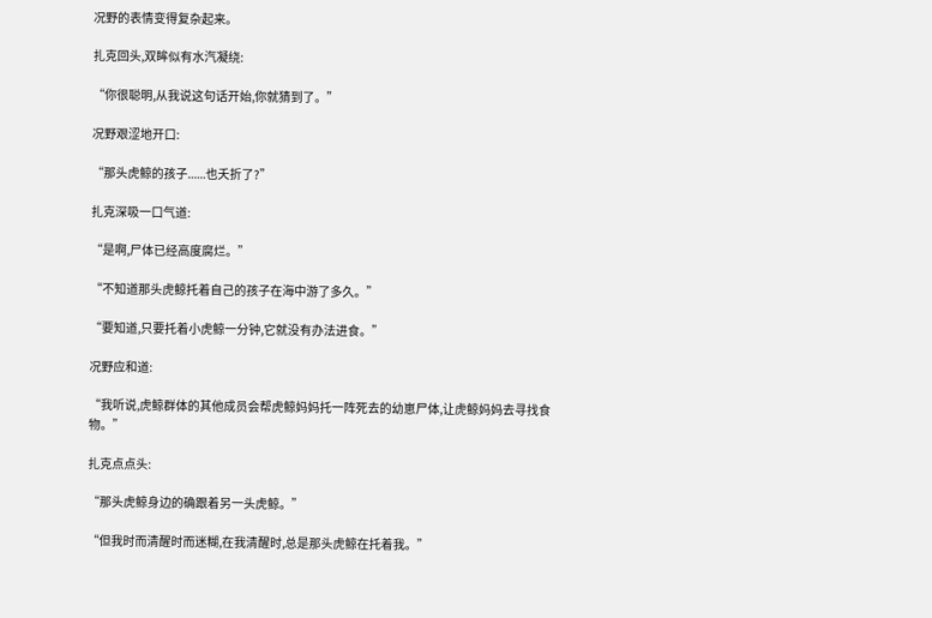况野的表情变得复杂起来。

扎克回头,双眸似有水汽凝绕:

“你很聪明,从我说这句话开始,你就猜到了。”

况野艰涩地开口:

“那头虎鲸的孩子......也夭折了?”

扎克深吸一口气道:

“是啊,尸体已经高度腐烂。”

“不知道那头虎鲸托着自己的孩子在海中游了多久。”

“要知道,只要托着小虎鲸一分钟,它就没有办法进食。”

况野应和道:

“我听说,虎鲸群体的其他成员会帮虎鲸妈妈托一阵死去的幼崽尸体,让虎鲸妈妈去寻找食物。”

扎克点点头:

“那头虎鲸身边的确跟着另一头虎鲸。”

“但我时而清醒时而迷糊,在我清醒时,总是那头虎鲸在托着我。”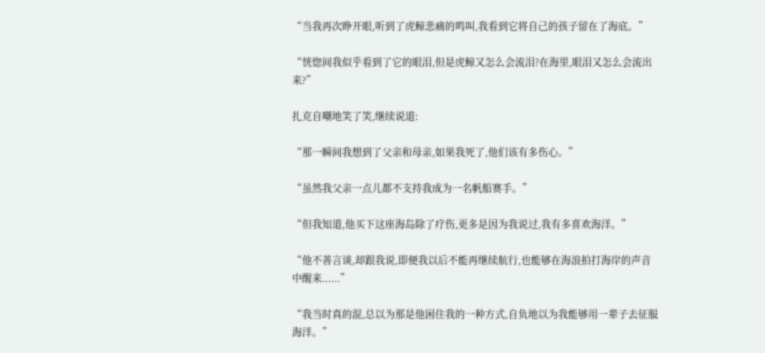“当我再次睁开眼,听到了虎鲸悲痛的鸣叫,我看到它将自己的孩子留在了海底。”

“恍惚间我似乎看到了它的眼泪,但是虎鲸又怎么会流泪?在海里,眼泪又怎么会流出来?”

扎克自嘲地笑了笑,继续说道:

“那一瞬间我想到了父亲和母亲,如果我死了,他们该有多伤心。”

“虽然我父亲一点儿都不支持我成为一名帆船赛手。”

“但我知道,他买下这座海岛除了疗伤,更多是因为我说过,我有多喜欢海洋。”

“他不善言谈,却跟我说,即便我以后不能再继续航行,也能够在海浪拍打海岸的声音中醒来......”

“我当时真的混,总以为那是他困住我的一种方式,自负地以为我能够用一辈子去征服海洋。”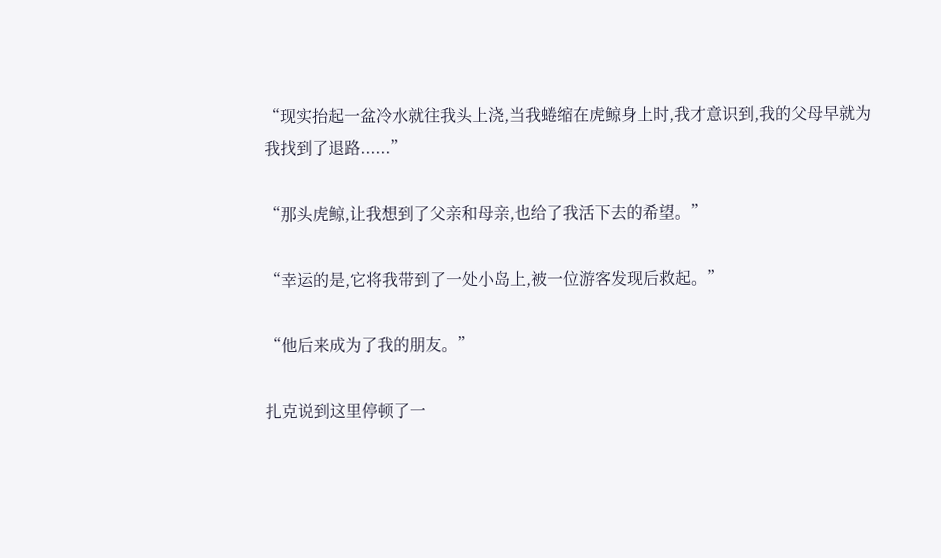“现实抬起一盆冷水就往我头上浇,当我蜷缩在虎鲸身上时,我才意识到,我的父母早就为我找到了退路......”

“那头虎鲸,让我想到了父亲和母亲,也给了我活下去的希望。”

“幸运的是,它将我带到了一处小岛上,被一位游客发现后救起。”

“他后来成为了我的朋友。”

扎克说到这里停顿了一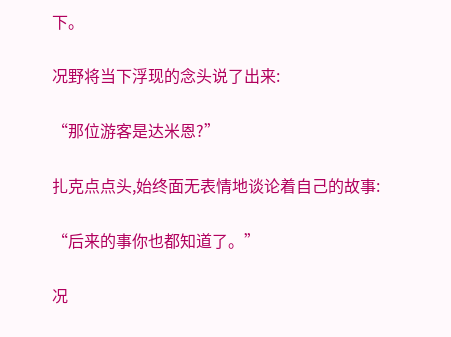下。

况野将当下浮现的念头说了出来:

“那位游客是达米恩?”

扎克点点头,始终面无表情地谈论着自己的故事:

“后来的事你也都知道了。”

况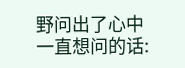野问出了心中一直想问的话: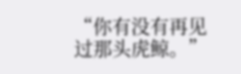“你有没有再见过那头虎鲸。”